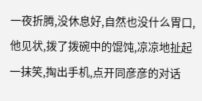一夜折腾,没休息好,自然也没什么胃口,他见状,拨了拨碗中的馄饨,凉凉地扯起一抹笑,掏出手机,点开同彦彦的对话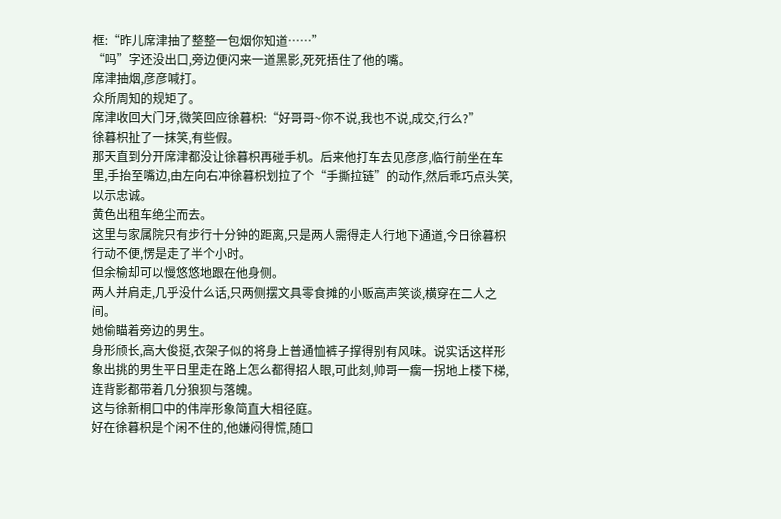框:“昨儿席津抽了整整一包烟你知道……”
“吗”字还没出口,旁边便闪来一道黑影,死死捂住了他的嘴。
席津抽烟,彦彦喊打。
众所周知的规矩了。
席津收回大门牙,微笑回应徐暮枳:“好哥哥~你不说,我也不说,成交,行么?”
徐暮枳扯了一抹笑,有些假。
那天直到分开席津都没让徐暮枳再碰手机。后来他打车去见彦彦,临行前坐在车里,手抬至嘴边,由左向右冲徐暮枳划拉了个“手撕拉链”的动作,然后乖巧点头笑,以示忠诚。
黄色出租车绝尘而去。
这里与家属院只有步行十分钟的距离,只是两人需得走人行地下通道,今日徐暮枳行动不便,愣是走了半个小时。
但余榆却可以慢悠悠地跟在他身侧。
两人并肩走,几乎没什么话,只两侧摆文具零食摊的小贩高声笑谈,横穿在二人之间。
她偷瞄着旁边的男生。
身形颀长,高大俊挺,衣架子似的将身上普通恤裤子撑得别有风味。说实话这样形象出挑的男生平日里走在路上怎么都得招人眼,可此刻,帅哥一瘸一拐地上楼下梯,连背影都带着几分狼狈与落魄。
这与徐新桐口中的伟岸形象简直大相径庭。
好在徐暮枳是个闲不住的,他嫌闷得慌,随口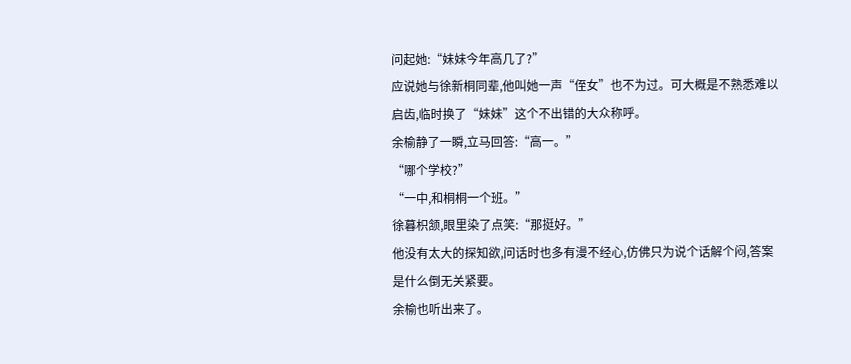问起她:“妹妹今年高几了?”
应说她与徐新桐同辈,他叫她一声“侄女”也不为过。可大概是不熟悉难以启齿,临时换了“妹妹”这个不出错的大众称呼。
余榆静了一瞬,立马回答:“高一。”
“哪个学校?”
“一中,和桐桐一个班。”
徐暮枳颔,眼里染了点笑:“那挺好。”
他没有太大的探知欲,问话时也多有漫不经心,仿佛只为说个话解个闷,答案是什么倒无关紧要。
余榆也听出来了。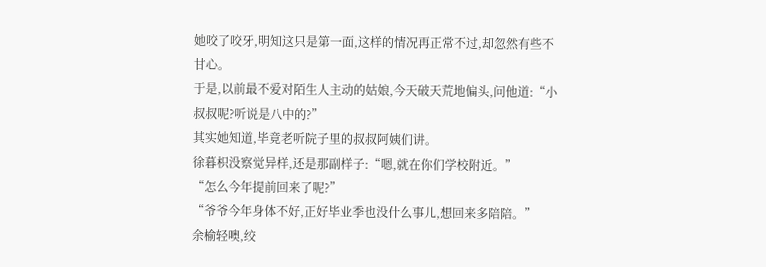她咬了咬牙,明知这只是第一面,这样的情况再正常不过,却忽然有些不甘心。
于是,以前最不爱对陌生人主动的姑娘,今天破天荒地偏头,问他道:“小叔叔呢?听说是八中的?”
其实她知道,毕竟老听院子里的叔叔阿姨们讲。
徐暮枳没察觉异样,还是那副样子:“嗯,就在你们学校附近。”
“怎么今年提前回来了呢?”
“爷爷今年身体不好,正好毕业季也没什么事儿,想回来多陪陪。”
余榆轻噢,绞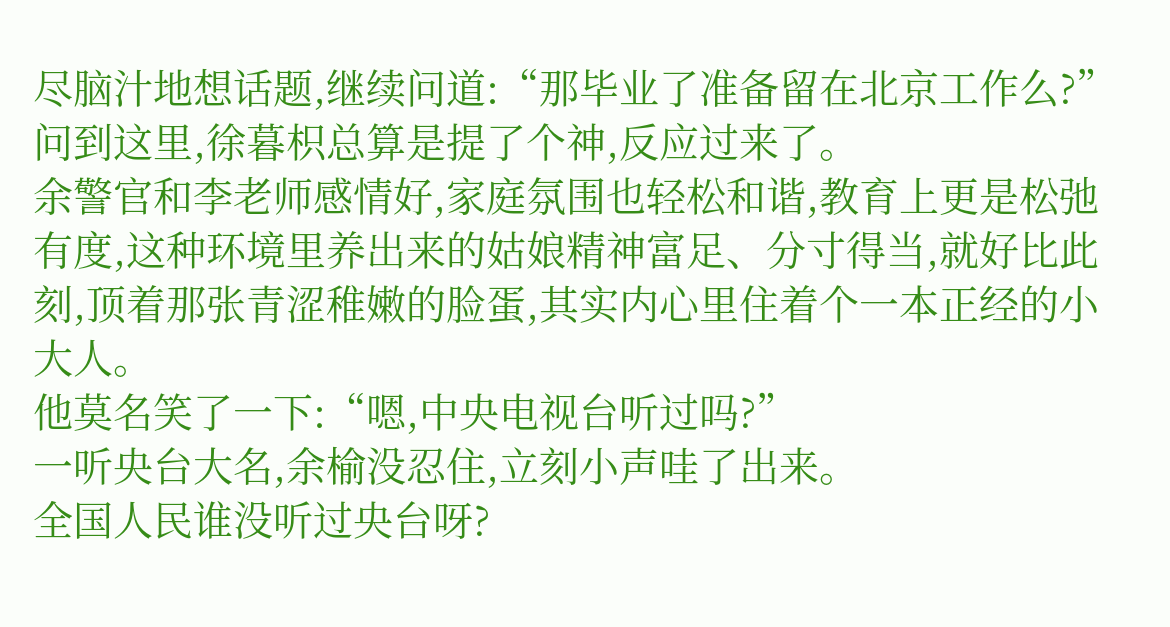尽脑汁地想话题,继续问道:“那毕业了准备留在北京工作么?”
问到这里,徐暮枳总算是提了个神,反应过来了。
余警官和李老师感情好,家庭氛围也轻松和谐,教育上更是松弛有度,这种环境里养出来的姑娘精神富足、分寸得当,就好比此刻,顶着那张青涩稚嫩的脸蛋,其实内心里住着个一本正经的小大人。
他莫名笑了一下:“嗯,中央电视台听过吗?”
一听央台大名,余榆没忍住,立刻小声哇了出来。
全国人民谁没听过央台呀?